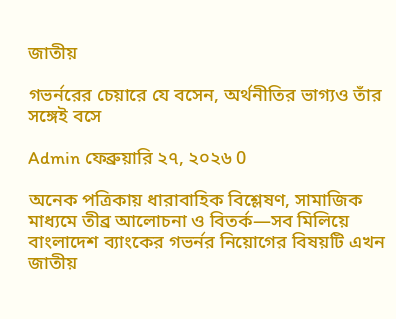জাতীয়

গভর্নরের চেয়ারে যে বসেন, অর্থনীতির ভাগ্যও তাঁর সঙ্গেই বসে

Admin ফেব্রুয়ারি ২৭, ২০২৬ 0

অনেক পত্রিকায় ধারাবাহিক বিশ্লেষণ, সামাজিক মাধ্যমে তীব্র আলোচনা ও বিতর্ক—সব মিলিয়ে বাংলাদেশ ব্যাংকের গভর্নর নিয়োগের বিষয়টি এখন জাতীয়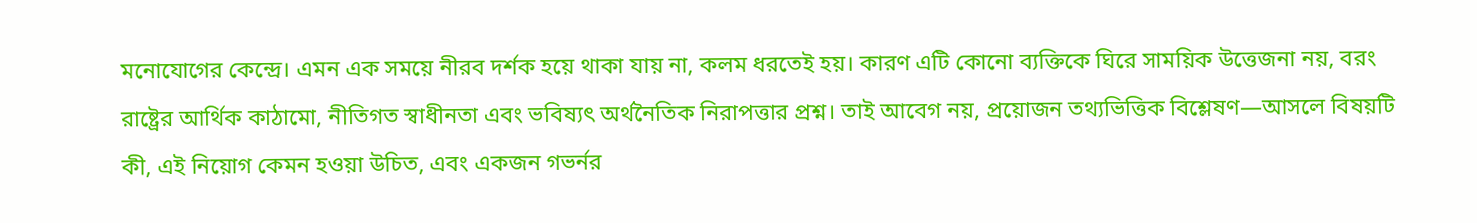মনোযোগের কেন্দ্রে। এমন এক সময়ে নীরব দর্শক হয়ে থাকা যায় না, কলম ধরতেই হয়। কারণ এটি কোনো ব্যক্তিকে ঘিরে সাময়িক উত্তেজনা নয়, বরং রাষ্ট্রের আর্থিক কাঠামো, নীতিগত স্বাধীনতা এবং ভবিষ্যৎ অর্থনৈতিক নিরাপত্তার প্রশ্ন। তাই আবেগ নয়, প্রয়োজন তথ্যভিত্তিক বিশ্লেষণ—আসলে বিষয়টি কী, এই নিয়োগ কেমন হওয়া উচিত, এবং একজন গভর্নর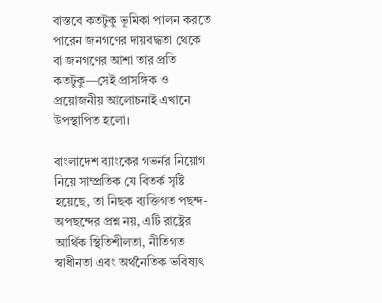বাস্তবে কতটুকু ভূমিকা পালন করতে পারেন জনগণের দায়বদ্ধতা থেকে বা জনগণের আশা তার প্রতি কতটুকু—সেই প্রাসঙ্গিক ও প্রয়োজনীয় আলোচনাই এখানে উপস্থাপিত হলো।

বাংলাদেশ ব্যাংকের গভর্নর নিয়োগ নিয়ে সাম্প্রতিক যে বিতর্ক সৃষ্টি হয়েছে, তা নিছক ব্যক্তিগত পছন্দ-অপছন্দের প্রশ্ন নয়, এটি রাষ্ট্রের আর্থিক স্থিতিশীলতা, নীতিগত স্বাধীনতা এবং অর্থনৈতিক ভবিষ্যৎ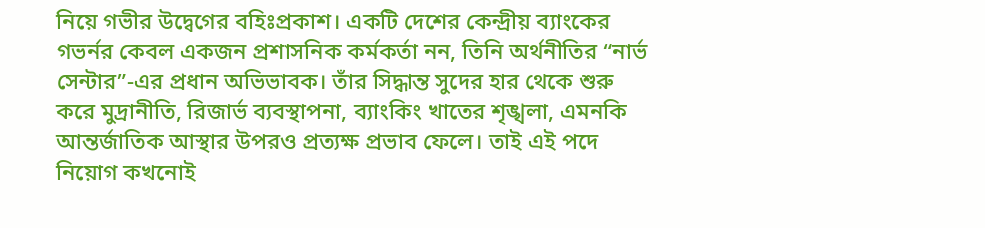নিয়ে গভীর উদ্বেগের বহিঃপ্রকাশ। একটি দেশের কেন্দ্রীয় ব্যাংকের গভর্নর কেবল একজন প্রশাসনিক কর্মকর্তা নন, তিনি অর্থনীতির “নার্ভ সেন্টার”-এর প্রধান অভিভাবক। তাঁর সিদ্ধান্ত সুদের হার থেকে শুরু করে মুদ্রানীতি, রিজার্ভ ব্যবস্থাপনা, ব্যাংকিং খাতের শৃঙ্খলা, এমনকি আন্তর্জাতিক আস্থার উপরও প্রত্যক্ষ প্রভাব ফেলে। তাই এই পদে নিয়োগ কখনোই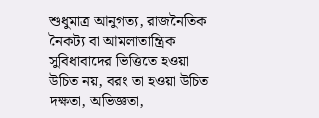শুধুমাত্র আনুগত্য, রাজনৈতিক নৈকট্য বা আমলাতান্ত্রিক সুবিধাবাদের ভিত্তিতে হওয়া উচিত নয়, বরং তা হওয়া উচিত দক্ষতা, অভিজ্ঞতা,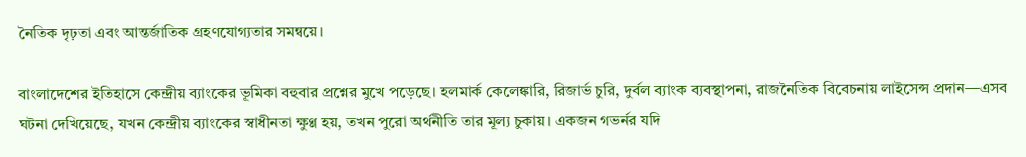নৈতিক দৃঢ়তা এবং আন্তর্জাতিক গ্রহণযোগ্যতার সমন্বয়ে।

বাংলাদেশের ইতিহাসে কেন্দ্রীয় ব্যাংকের ভূমিকা বহুবার প্রশ্নের মুখে পড়েছে। হলমার্ক কেলেঙ্কারি, রিজার্ভ চুরি, দুর্বল ব্যাংক ব্যবস্থাপনা, রাজনৈতিক বিবেচনায় লাইসেন্স প্রদান—এসব ঘটনা দেখিয়েছে, যখন কেন্দ্রীয় ব্যাংকের স্বাধীনতা ক্ষুণ্ণ হয়, তখন পুরো অর্থনীতি তার মূল্য চুকায়। একজন গভর্নর যদি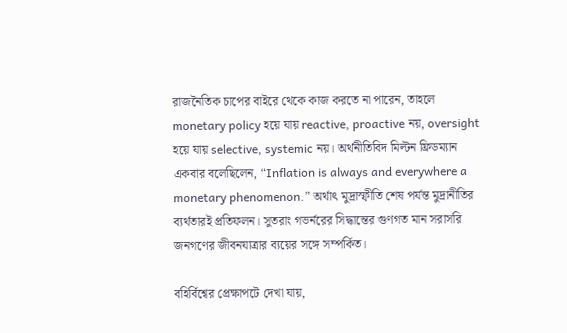রাজনৈতিক চাপের বাইরে থেকে কাজ করতে না পারেন, তাহলে monetary policy হয়ে যায় reactive, proactive নয়, oversight হয়ে যায় selective, systemic নয়। অর্থনীতিবিদ মিল্টন ফ্রিডম্যান একবার বলেছিলেন, “Inflation is always and everywhere a monetary phenomenon.” অর্থাৎ মুদ্রাস্ফীতি শেষ পর্যন্ত মুদ্রানীতির ব্যর্থতারই প্রতিফলন। সুতরাং গভর্নরের সিদ্ধান্তের গুণগত মান সরাসরি জনগণের জীবনযাত্রার ব্যয়ের সঙ্গে সম্পর্কিত।

বহির্বিশ্বের প্রেক্ষাপটে দেখা যায়,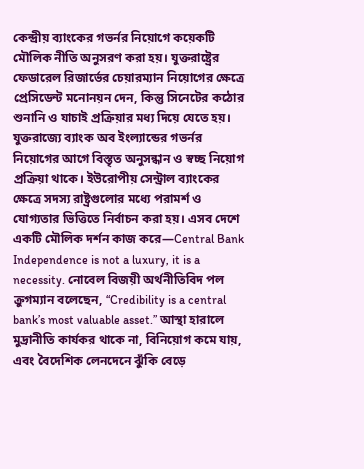কেন্দ্রীয় ব্যাংকের গভর্নর নিয়োগে কয়েকটি মৌলিক নীতি অনুসরণ করা হয়। যুক্তরাষ্ট্রের ফেডারেল রিজার্ভের চেয়ারম্যান নিয়োগের ক্ষেত্রে প্রেসিডেন্ট মনোনয়ন দেন, কিন্তু সিনেটের কঠোর শুনানি ও যাচাই প্রক্রিয়ার মধ্য দিয়ে যেতে হয়। যুক্তরাজ্যে ব্যাংক অব ইংল্যান্ডের গভর্নর নিয়োগের আগে বিস্তৃত অনুসন্ধান ও স্বচ্ছ নিয়োগ প্রক্রিয়া থাকে। ইউরোপীয় সেন্ট্রাল ব্যাংকের ক্ষেত্রে সদস্য রাষ্ট্রগুলোর মধ্যে পরামর্শ ও যোগ্যতার ভিত্তিতে নির্বাচন করা হয়। এসব দেশে একটি মৌলিক দর্শন কাজ করে—Central Bank Independence is not a luxury, it is a necessity. নোবেল বিজয়ী অর্থনীতিবিদ পল ক্রুগম্যান বলেছেন, “Credibility is a central bank’s most valuable asset.” আস্থা হারালে মুদ্রানীতি কার্যকর থাকে না, বিনিয়োগ কমে যায়, এবং বৈদেশিক লেনদেনে ঝুঁকি বেড়ে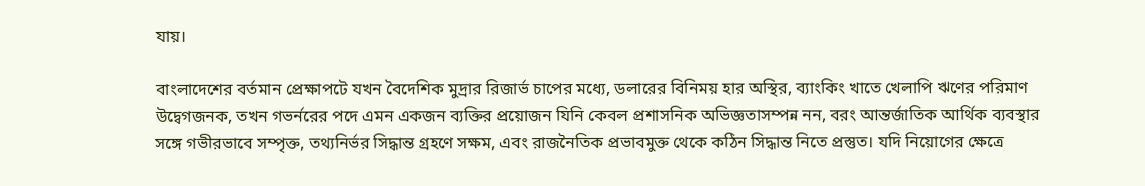যায়।

বাংলাদেশের বর্তমান প্রেক্ষাপটে যখন বৈদেশিক মুদ্রার রিজার্ভ চাপের মধ্যে, ডলারের বিনিময় হার অস্থির, ব্যাংকিং খাতে খেলাপি ঋণের পরিমাণ উদ্বেগজনক, তখন গভর্নরের পদে এমন একজন ব্যক্তির প্রয়োজন যিনি কেবল প্রশাসনিক অভিজ্ঞতাসম্পন্ন নন, বরং আন্তর্জাতিক আর্থিক ব্যবস্থার সঙ্গে গভীরভাবে সম্পৃক্ত, তথ্যনির্ভর সিদ্ধান্ত গ্রহণে সক্ষম, এবং রাজনৈতিক প্রভাবমুক্ত থেকে কঠিন সিদ্ধান্ত নিতে প্রস্তুত। যদি নিয়োগের ক্ষেত্রে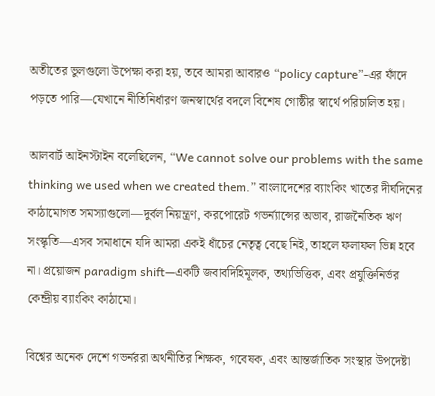অতীতের ভুলগুলো উপেক্ষা করা হয়, তবে আমরা আবারও “policy capture”-এর ফাঁদে পড়তে পারি—যেখানে নীতিনির্ধারণ জনস্বার্থের বদলে বিশেষ গোষ্ঠীর স্বার্থে পরিচালিত হয়।

আলবার্ট আইনস্টাইন বলেছিলেন, “We cannot solve our problems with the same thinking we used when we created them.” বাংলাদেশের ব্যাংকিং খাতের দীর্ঘদিনের কাঠামোগত সমস্যাগুলো—দুর্বল নিয়ন্ত্রণ, করপোরেট গভর্ন্যান্সের অভাব, রাজনৈতিক ঋণ সংস্কৃতি—এসব সমাধানে যদি আমরা একই ধাঁচের নেতৃত্ব বেছে নিই, তাহলে ফলাফল ভিন্ন হবে না। প্রয়োজন paradigm shift—একটি জবাবদিহিমূলক, তথ্যভিত্তিক, এবং প্রযুক্তিনির্ভর কেন্দ্রীয় ব্যাংকিং কাঠামো।

বিশ্বের অনেক দেশে গভর্নররা অর্থনীতির শিক্ষক, গবেষক, এবং আন্তর্জাতিক সংস্থার উপদেষ্টা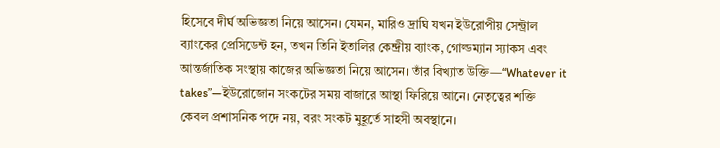হিসেবে দীর্ঘ অভিজ্ঞতা নিয়ে আসেন। যেমন, মারিও দ্রাঘি যখন ইউরোপীয় সেন্ট্রাল ব্যাংকের প্রেসিডেন্ট হন, তখন তিনি ইতালির কেন্দ্রীয় ব্যাংক, গোল্ডম্যান স্যাকস এবং আন্তর্জাতিক সংস্থায় কাজের অভিজ্ঞতা নিয়ে আসেন। তাঁর বিখ্যাত উক্তি—“Whatever it takes”—ইউরোজোন সংকটের সময় বাজারে আস্থা ফিরিয়ে আনে। নেতৃত্বের শক্তি কেবল প্রশাসনিক পদে নয়, বরং সংকট মুহূর্তে সাহসী অবস্থানে।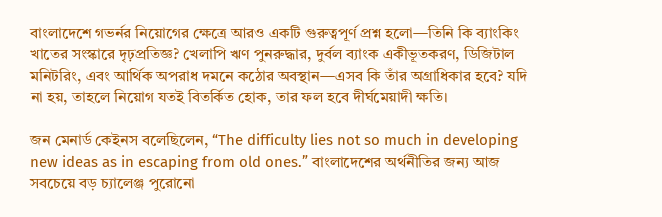বাংলাদেশে গভর্নর নিয়োগের ক্ষেত্রে আরও একটি গুরুত্বপূর্ণ প্রশ্ন হলো—তিনি কি ব্যাংকিং খাতের সংস্কারে দৃঢ়প্রতিজ্ঞ? খেলাপি ঋণ পুনরুদ্ধার, দুর্বল ব্যাংক একীভূতকরণ, ডিজিটাল মনিটরিং, এবং আর্থিক অপরাধ দমনে কঠোর অবস্থান—এসব কি তাঁর অগ্রাধিকার হবে? যদি না হয়, তাহলে নিয়োগ যতই বিতর্কিত হোক, তার ফল হবে দীর্ঘমেয়াদী ক্ষতি।

জন মেনার্ড কেইনস বলেছিলেন, “The difficulty lies not so much in developing new ideas as in escaping from old ones.” বাংলাদেশের অর্থনীতির জন্য আজ সবচেয়ে বড় চ্যালেঞ্জ পুরোনো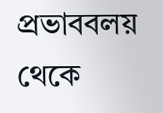প্রভাববলয় থেকে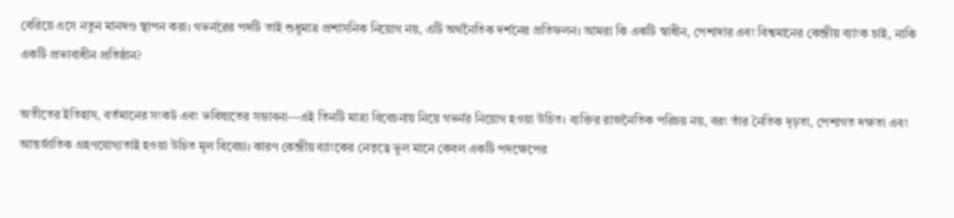বেরিয়ে এসে নতুন মানদণ্ড স্থাপন করা। গভর্নরের পদটি তাই শুধুমাত্র প্রশাসনিক নিয়োগ নয়, এটি অর্থনৈতিক দর্শনের প্রতিফলন। আমরা কি একটি স্বাধীন, পেশাদার এবং বিশ্বমানের কেন্দ্রীয় ব্যাংক চাই, নাকি একটি প্রভাবাধীন প্রতিষ্ঠান?

অতীতের ইতিহাস, বর্তমানের সংকট এবং ভবিষ্যতের সম্ভাবনা—এই তিনটি মাত্রা বিবেচনায় নিয়ে গভর্নর নিয়োগ হওয়া উচিত। ব্যক্তির রাজনৈতিক পরিচয় নয়, বরং তাঁর নৈতিক দৃঢ়তা, পেশাগত দক্ষতা এবং আন্তর্জাতিক গ্রহণযোগ্যতাই হওয়া উচিত মূল বিবেচ্য। কারণ কেন্দ্রীয় ব্যাংকের নেতৃত্বে ভুল মানে কেবল একটি পদক্ষেপের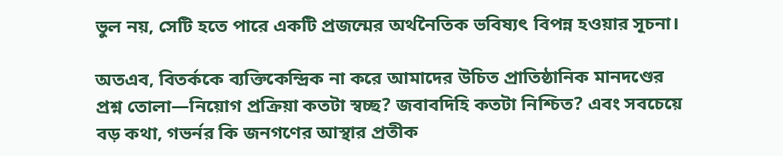ভুল নয়, সেটি হতে পারে একটি প্রজন্মের অর্থনৈতিক ভবিষ্যৎ বিপন্ন হওয়ার সূচনা।

অতএব, বিতর্ককে ব্যক্তিকেন্দ্রিক না করে আমাদের উচিত প্রাতিষ্ঠানিক মানদণ্ডের প্রশ্ন তোলা—নিয়োগ প্রক্রিয়া কতটা স্বচ্ছ? জবাবদিহি কতটা নিশ্চিত? এবং সবচেয়ে বড় কথা, গভর্নর কি জনগণের আস্থার প্রতীক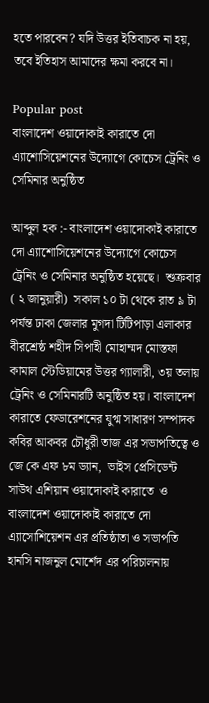হতে পারবেন? যদি উত্তর ইতিবাচক না হয়, তবে ইতিহাস আমাদের ক্ষমা করবে না।

Popular post
বাংলাদেশ ওয়াদোকাই কারাতে দো এ্যাশোসিয়েশনের উদ্যোগে কোচেস ট্রেনিং ও সেমিনার অনুষ্ঠিত

আব্দুল হক :- বাংলাদেশ ওয়াদোকাই কারাতে দো এ্যাশোসিয়েশনের উদ্যোগে কোচেস ট্রেনিং ও সেমিনার অনুষ্ঠিত হয়েছে।  শুক্রবার ( ২ জানুয়ারী)  সকাল ১০ টা থেকে রাত ৯ টা পর্যন্ত ঢাকা জেলার মুগদা টিটিপাড়া এলাকার বীরশ্রেষ্ঠ শহীদ সিপাহী মোহাম্মদ মোস্তফা কামাল স্টেডিয়ামের উত্তর গ্যালারী, ৩য় তলায় ট্রেনিং ও সেমিনারটি অনুষ্ঠিত হয়। বাংলাদেশ কারাতে ফেডারেশনের যুগ্ম সাধারণ সম্পাদক কবির আকবর চৌধুরী তাজ এর সভাপতিত্বে ও জে কে এফ ৮ম ড্যান,  ভাইস প্রেসিডেন্ট সাউথ এশিয়ান ওয়াদোকাই কারাতে  ও  বাংলাদেশ ওয়াদোকাই কারাতে দো এ্যাসোশিয়েশন এর প্রতিষ্ঠাতা ও সভাপতি হানসি নাজনুল মোর্শেদ এর পরিচালনায়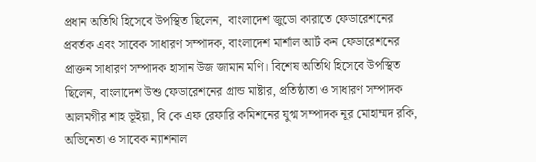প্রধান অতিথি হিসেবে উপস্থিত ছিলেন,  বাংলাদেশ জুডো কারাতে ফেডারেশনের প্রবর্তক এবং সাবেক সাধারণ সম্পাদক, বাংলাদেশ মার্শাল আর্ট কন ফেডারেশনের প্রাক্তন সাধারণ সম্পাদক হাসান উজ জামান মণি। বিশেষ অতিথি হিসেবে উপস্থিত ছিলেন, বাংলাদেশ উশু ফেডারেশনের গ্রান্ড মাষ্টার, প্রতিষ্ঠাতা ও সাধারণ সম্পাদক আলমগীর শাহ ভূইয়া, বি কে এফ রেফারি কমিশনের যুগ্ম সম্পাদক নূর মোহাম্মদ রকি, অভিনেতা ও সাবেক ন্যাশনাল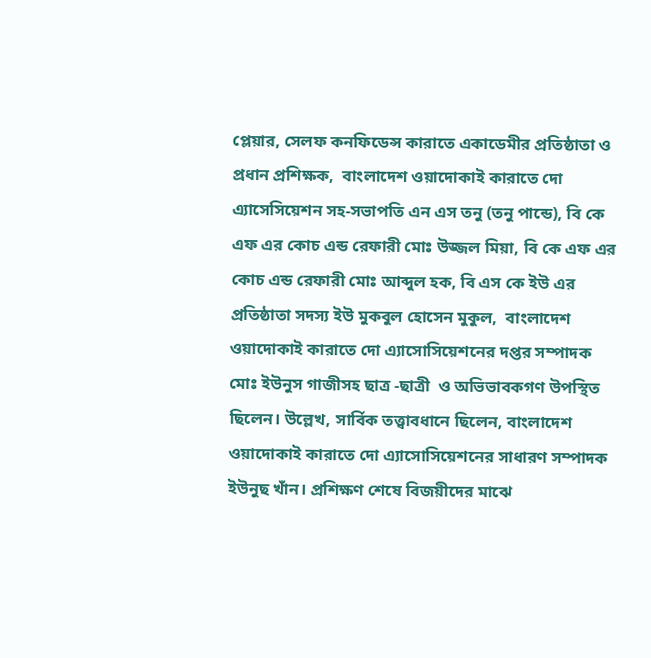প্লেয়ার, সেলফ কনফিডেন্স কারাতে একাডেমীর প্রতিষ্ঠাতা ও প্রধান প্রশিক্ষক,  বাংলাদেশ ওয়াদোকাই কারাতে দো এ্যাসেসিয়েশন সহ-সভাপতি এন এস তনু (তনু পান্ডে), বি কে এফ এর কোচ এন্ড রেফারী মোঃ উজ্জল মিয়া, বি কে এফ এর কোচ এন্ড রেফারী মোঃ আব্দুল হক, বি এস কে ইউ এর প্রতিষ্ঠাতা সদস্য ইউ মুকবুল হোসেন মুকুল,  বাংলাদেশ ওয়াদোকাই কারাতে দো এ্যাসোসিয়েশনের দপ্তর সম্পাদক মোঃ ইউনুস গাজীসহ ছাত্র -ছাত্রী  ও অভিভাবকগণ উপস্থিত ছিলেন। উল্লেখ, সার্বিক তত্ত্বাবধানে ছিলেন, বাংলাদেশ ওয়াদোকাই কারাতে দো এ্যাসোসিয়েশনের সাধারণ সম্পাদক ইউনুছ খাঁন। প্রশিক্ষণ শেষে বিজয়ীদের মাঝে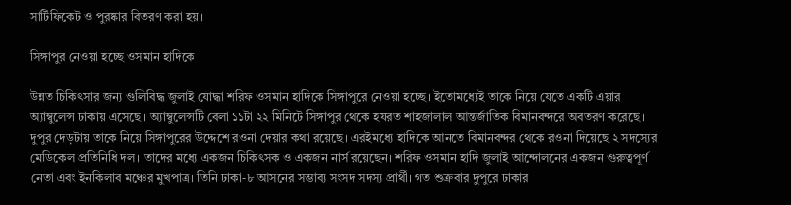সার্টিফিকেট ও পুরষ্কার বিতরণ করা হয়।

সিঙ্গাপুর নেওয়া হচ্ছে ওসমান হাদিকে

উন্নত চিকিৎসার জন্য গুলিবিদ্ধ জুলাই যোদ্ধা শরিফ ওসমান হাদিকে সিঙ্গাপুরে নেওয়া হচ্ছে। ইতোমধ্যেই তাকে নিয়ে যেতে একটি এয়ার অ্যাম্বুলেন্স ঢাকায় এসেছে। অ্যাম্বুলেন্সটি বেলা ১১টা ২২ মিনিটে সিঙ্গাপুর থেকে হযরত শাহজালাল আন্তর্জাতিক বিমানবন্দরে অবতরণ করেছে। দুপুর দেড়টায় তাকে নিয়ে সিঙ্গাপুরের উদ্দেশে রওনা দেয়ার কথা রয়েছে। এরইমধ্যে হাদিকে আনতে বিমানবন্দর থেকে রওনা দিয়েছে ২ সদস্যের মেডিকেল প্রতিনিধি দল। তাদের মধ্যে একজন চিকিৎসক ও একজন নার্স রয়েছেন। শরিফ ওসমান হাদি জুলাই আন্দোলনের একজন গুরুত্বপূর্ণ নেতা এবং ইনকিলাব মঞ্চের মুখপাত্র। তিনি ঢাকা-৮ আসনের সম্ভাব্য সংসদ সদস্য প্রার্থী। গত শুক্রবার দুপুরে ঢাকার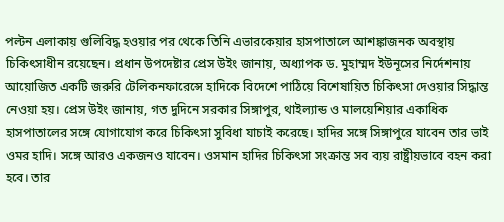পল্টন এলাকায় গুলিবিদ্ধ হওয়ার পর থেকে তিনি এভারকেয়ার হাসপাতালে আশঙ্কাজনক অবস্থায় চিকিৎসাধীন রয়েছেন। প্রধান উপদেষ্টার প্রেস উইং জানায়, অধ্যাপক ড. মুহাম্মদ ইউনূসের নির্দেশনায় আয়োজিত একটি জরুরি টেলিকনফারেন্সে হাদিকে বিদেশে পাঠিয়ে বিশেষায়িত চিকিৎসা দেওয়ার সিদ্ধান্ত নেওয়া হয়। প্রেস উইং জানায়, গত দুদিনে সরকার সিঙ্গাপুর, থাইল্যান্ড ও মালয়েশিয়ার একাধিক হাসপাতালের সঙ্গে যোগাযোগ করে চিকিৎসা সুবিধা যাচাই করেছে। হাদির সঙ্গে সিঙ্গাপুরে যাবেন তার ভাই ওমর হাদি। সঙ্গে আরও একজনও যাবেন। ওসমান হাদির চিকিৎসা সংক্রান্ত সব ব্যয় রাষ্ট্রীয়ভাবে বহন করা হবে। তার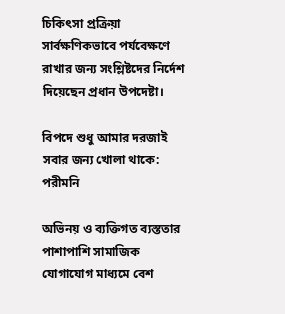চিকিৎসা প্রক্রিয়া সার্বক্ষণিকভাবে পর্যবেক্ষণে রাখার জন্য সংশ্লিষ্টদের নির্দেশ দিয়েছেন প্রধান উপদেষ্টা।

বিপদে শুধু আমার দরজাই সবার জন্য খোলা থাকে: পরীমনি

অভিনয় ও ব্যক্তিগত ব্যস্ততার পাশাপাশি সামাজিক যোগাযোগ মাধ্যমে বেশ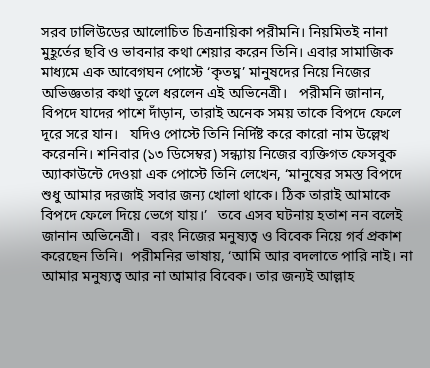সরব ঢালিউডের আলোচিত চিত্রনায়িকা পরীমনি। নিয়মিতই নানা মুহূর্তের ছবি ও ভাবনার কথা শেয়ার করেন তিনি। এবার সামাজিক মাধ্যমে এক আবেগঘন পোস্টে ‘কৃতঘ্ন’ মানুষদের নিয়ে নিজের অভিজ্ঞতার কথা তুলে ধরলেন এই অভিনেত্রী।   পরীমনি জানান, বিপদে যাদের পাশে দাঁড়ান, তারাই অনেক সময় তাকে বিপদে ফেলে দূরে সরে যান।   যদিও পোস্টে তিনি নির্দিষ্ট করে কারো নাম উল্লেখ করেননি। শনিবার (১৩ ডিসেম্বর) সন্ধ্যায় নিজের ব্যক্তিগত ফেসবুক অ্যাকাউন্টে দেওয়া এক পোস্টে তিনি লেখেন, ‘মানুষের সমস্ত বিপদে শুধু আমার দরজাই সবার জন্য খোলা থাকে। ঠিক তারাই আমাকে বিপদে ফেলে দিয়ে ভেগে যায়।’   তবে এসব ঘটনায় হতাশ নন বলেই জানান অভিনেত্রী।   বরং নিজের মনুষ্যত্ব ও বিবেক নিয়ে গর্ব প্রকাশ করেছেন তিনি।  পরীমনির ভাষায়, ‘আমি আর বদলাতে পারি নাই। না আমার মনুষ্যত্ব আর না আমার বিবেক। তার জন্যই আল্লাহ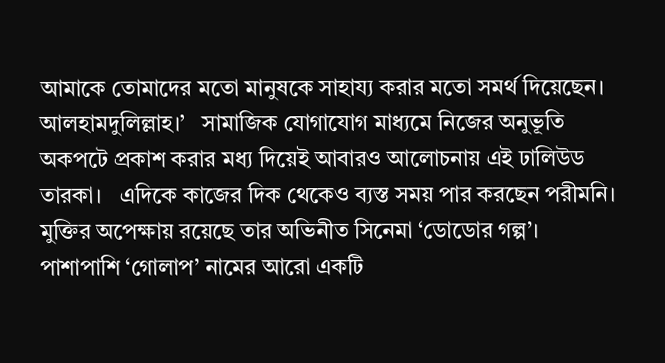আমাকে তোমাদের মতো মানুষকে সাহায্য করার মতো সমর্থ দিয়েছেন। আলহামদুলিল্লাহ।’   সামাজিক যোগাযোগ মাধ্যমে নিজের অনুভূতি অকপটে প্রকাশ করার মধ্য দিয়েই আবারও আলোচনায় এই ঢালিউড তারকা।   এদিকে কাজের দিক থেকেও ব্যস্ত সময় পার করছেন পরীমনি। মুক্তির অপেক্ষায় রয়েছে তার অভিনীত সিনেমা ‘ডোডোর গল্প’। পাশাপাশি ‘গোলাপ’ নামের আরো একটি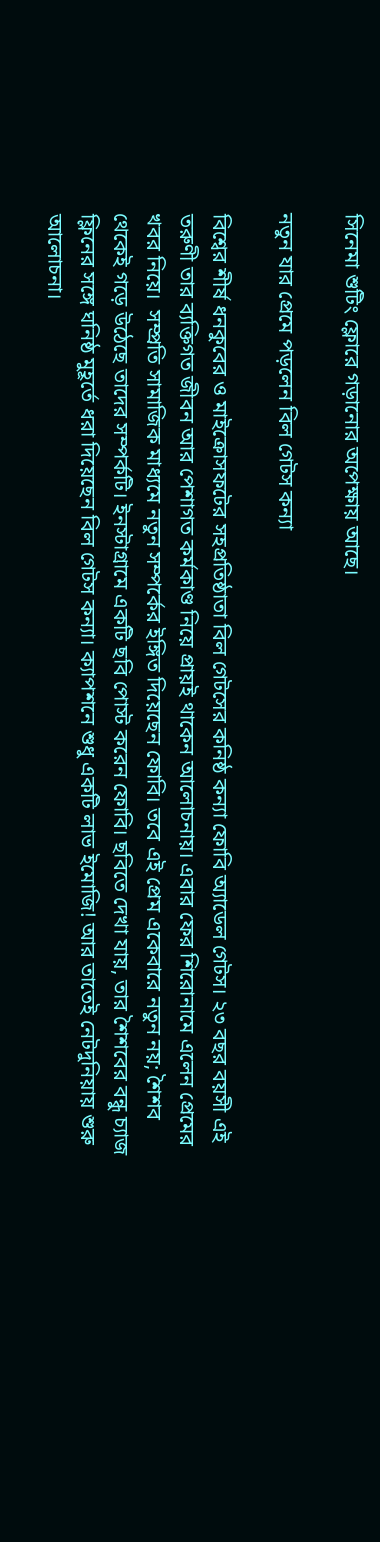সিনেমা শুটিং ফ্লোরে গড়ানোর অপেক্ষায় আছে।

নতুন যার প্রেমে পড়লেন বিল গেটস কন্যা

বিশ্বের শীর্ষ ধনকুবের ও মাইক্রোসফটের সহপ্রতিষ্ঠাতা বিল গেটসের কনিষ্ঠ কন্যা ফোবি অ্যাডেল গেটস। ২৩ বছর বয়সী এই তরুণী তার ব্যক্তিগত জীবন আর পেশাগত কর্মকাণ্ড নিয়ে প্রায়ই থাকেন আলোচনায়। এবার ফের শিরোনামে এলেন প্রেমের খবর নিয়ে।  সম্প্রতি সামাজিক মাধ্যমে নতুন সম্পর্কের ইঙ্গিত দিয়েছেন ফোবি। তবে এই প্রেম একেবারে নতুন নয়; শৈশব থেকেই গড়ে উঠেছে তাদের সম্পর্কটি। ইনস্টাগ্রামে একটি ছবি পোস্ট করেন ফোবি। ছবিতে দেখা যায়, তার শৈশবের বন্ধু চ্যাজ ফ্লিনের সঙ্গে ঘনিষ্ঠ মুহূর্তে ধরা দিয়েছেন বিল গেটস কন্যা। ক্যাপশনে শুধু একটি লাভ ইমোজি! আর তাতেই নেটদুনিয়ায় শুরু আলোচনা।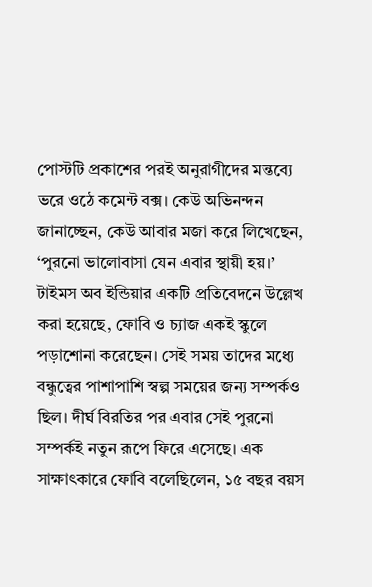পোস্টটি প্রকাশের পরই অনুরাগীদের মন্তব্যে ভরে ওঠে কমেন্ট বক্স। কেউ অভিনন্দন জানাচ্ছেন, কেউ আবার মজা করে লিখেছেন, ‘পুরনো ভালোবাসা যেন এবার স্থায়ী হয়।’ টাইমস অব ইন্ডিয়ার একটি প্রতিবেদনে উল্লেখ করা হয়েছে, ফোবি ও চ্যাজ একই স্কুলে পড়াশোনা করেছেন। সেই সময় তাদের মধ্যে বন্ধুত্বের পাশাপাশি স্বল্প সময়ের জন্য সম্পর্কও ছিল। দীর্ঘ বিরতির পর এবার সেই পুরনো সম্পর্কই নতুন রূপে ফিরে এসেছে। এক সাক্ষাৎকারে ফোবি বলেছিলেন, ১৫ বছর বয়স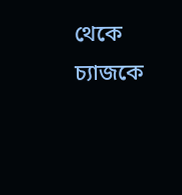থেকে চ্যাজকে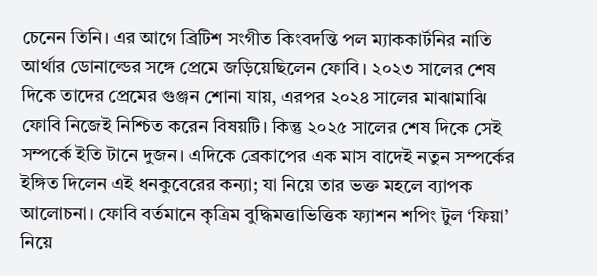চেনেন তিনি। এর আগে ব্রিটিশ সংগীত কিংবদন্তি পল ম্যাককার্টনির নাতি আর্থার ডোনাল্ডের সঙ্গে প্রেমে জড়িয়েছিলেন ফোবি। ২০২৩ সালের শেষ দিকে তাদের প্রেমের গুঞ্জন শোনা যায়, এরপর ২০২৪ সালের মাঝামাঝি ফোবি নিজেই নিশ্চিত করেন বিষয়টি। কিন্তু ২০২৫ সালের শেষ দিকে সেই সম্পর্কে ইতি টানে দুজন। এদিকে ব্রেকাপের এক মাস বাদেই নতুন সম্পর্কের ইঙ্গিত দিলেন এই ধনকুবেরের কন্যা; যা নিয়ে তার ভক্ত মহলে ব্যাপক আলোচনা। ফোবি বর্তমানে কৃত্রিম বুদ্ধিমত্তাভিত্তিক ফ্যাশন শপিং টুল ‘ফিয়া’ নিয়ে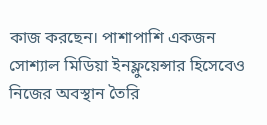কাজ করছেন। পাশাপাশি একজন সোশ্যাল মিডিয়া ইনফ্লুয়েন্সার হিসেবেও নিজের অবস্থান তৈরি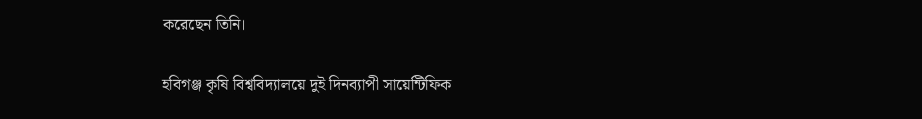করেছেন তিনি।

হবিগঞ্জ কৃষি বিশ্ববিদ্যালয়ে দুই দিনব্যাপী সায়েন্টিফিক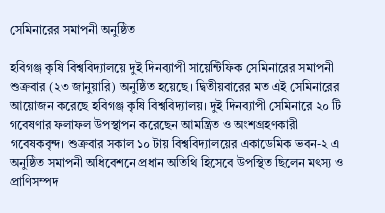সেমিনারের সমাপনী অনুষ্ঠিত

হবিগঞ্জ কৃষি বিশ্ববিদ্যালয়ে দুই দিনব্যাপী সায়েন্টিফিক সেমিনারের সমাপনী শুক্রবার (২৩ জানুয়ারি) অনুষ্ঠিত হয়েছে। দ্বিতীয়বারের মত এই সেমিনারের আয়োজন করেছে হবিগঞ্জ কৃষি বিশ্ববিদ্যালয়। দুই দিনব্যাপী সেমিনারে ২০ টি গবেষণার ফলাফল উপস্থাপন করেছেন আমন্ত্রিত ও অংশগ্রহণকারী গবেষকবৃন্দ। শুক্রবার সকাল ১০ টায় বিশ্ববিদ্যালয়ের একাডেমিক ভবন-২ এ অনুষ্ঠিত সমাপনী অধিবেশনে প্রধান অতিথি হিসেবে উপস্থিত ছিলেন মৎস্য ও প্রাণিসম্পদ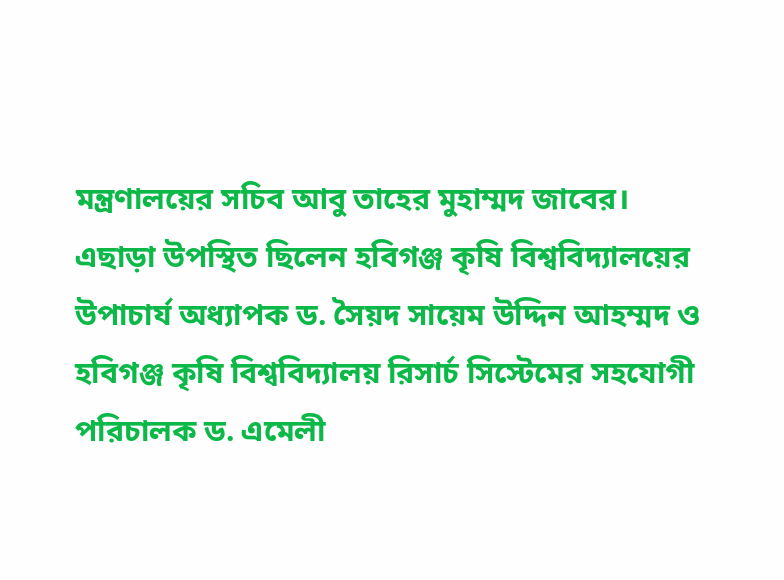মন্ত্রণালয়ের সচিব আবু তাহের মুহাম্মদ জাবের। এছাড়া উপস্থিত ছিলেন হবিগঞ্জ কৃষি বিশ্ববিদ্যালয়ের উপাচার্য অধ্যাপক ড. সৈয়দ সায়েম উদ্দিন আহম্মদ ও হবিগঞ্জ কৃষি বিশ্ববিদ্যালয় রিসার্চ সিস্টেমের সহযোগী পরিচালক ড. এমেলী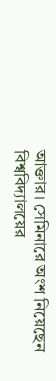আক্তার। সেমিনারে অংশ নিয়েছেন বিশ্ববিদ্যালয়ের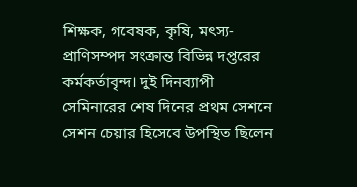শিক্ষক, গবেষক, কৃষি, মৎস্য-প্রাণিসম্পদ সংক্রান্ত বিভিন্ন দপ্তরের কর্মকর্তাবৃন্দ। দুই দিনব্যাপী সেমিনারের শেষ দিনের প্রথম সেশনে সেশন চেয়ার হিসেবে উপস্থিত ছিলেন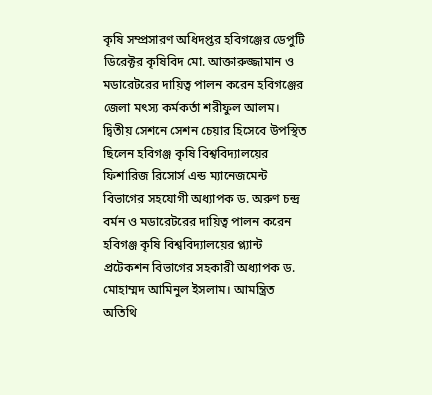কৃষি সম্প্রসারণ অধিদপ্তর হবিগঞ্জের ডেপুটি ডিরেক্টর কৃষিবিদ মো. আক্তারুজ্জামান ও মডারেটরের দায়িত্ব পালন করেন হবিগঞ্জের জেলা মৎস্য কর্মকর্তা শরীফুল আলম। দ্বিতীয় সেশনে সেশন চেয়ার হিসেবে উপস্থিত ছিলেন হবিগঞ্জ কৃষি বিশ্ববিদ্যালয়ের ফিশারিজ রিসোর্স এন্ড ম্যানেজমেন্ট বিভাগের সহযোগী অধ্যাপক ড. অরুণ চন্দ্র বর্মন ও মডারেটরের দায়িত্ব পালন করেন হবিগঞ্জ কৃষি বিশ্ববিদ্যালয়ের প্ল্যান্ট প্রটেকশন বিভাগের সহকারী অধ্যাপক ড. মোহাম্মদ আমিনুল ইসলাম। আমন্ত্রিত অতিথি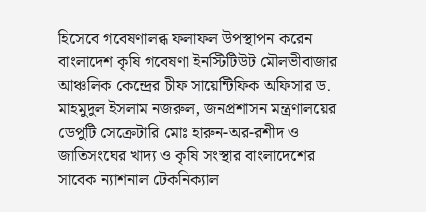হিসেবে গবেষণালব্ধ ফলাফল উপস্থাপন করেন বাংলাদেশ কৃষি গবেষণা ইনস্টিটিউট মৌলভীবাজার আঞ্চলিক কেন্দ্রের চীফ সায়েন্টিফিক অফিসার ড. মাহমুদুল ইসলাম নজরুল, জনপ্রশাসন মন্ত্রণালয়ের ডেপুটি সেক্রেটারি মোঃ হারুন-অর-রশীদ ও জাতিসংঘের খাদ্য ও কৃষি সংস্থার বাংলাদেশের সাবেক ন্যাশনাল টেকনিক্যাল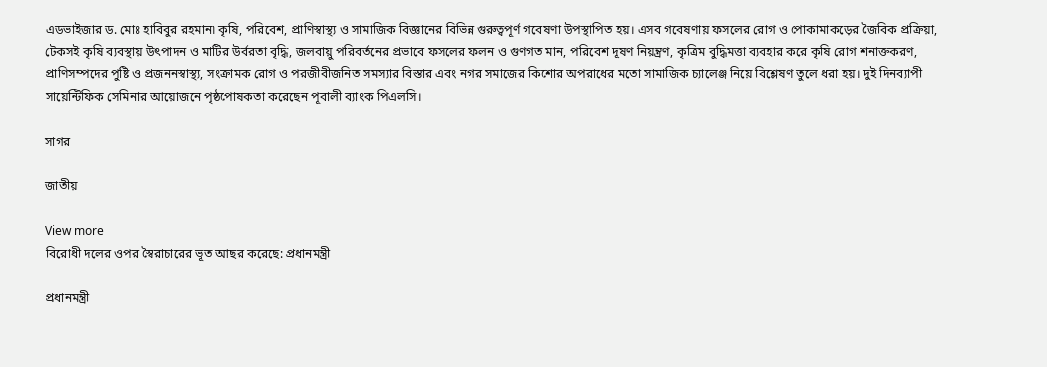এডভাইজার ড. মোঃ হাবিবুর রহমান৷ কৃষি, পরিবেশ, প্রাণিস্বাস্থ্য ও সামাজিক বিজ্ঞানের বিভিন্ন গুরুত্বপূর্ণ গবেষণা উপস্থাপিত হয়। এসব গবেষণায় ফসলের রোগ ও পোকামাকড়ের জৈবিক প্রক্রিয়া, টেকসই কৃষি ব্যবস্থায় উৎপাদন ও মাটির উর্বরতা বৃদ্ধি, জলবায়ু পরিবর্তনের প্রভাবে ফসলের ফলন ও গুণগত মান, পরিবেশ দূষণ নিয়ন্ত্রণ, কৃত্রিম বুদ্ধিমত্তা ব্যবহার করে কৃষি রোগ শনাক্তকরণ, প্রাণিসম্পদের পুষ্টি ও প্রজননস্বাস্থ্য, সংক্রামক রোগ ও পরজীবীজনিত সমস্যার বিস্তার এবং নগর সমাজের কিশোর অপরাধের মতো সামাজিক চ্যালেঞ্জ নিয়ে বিশ্লেষণ তুলে ধরা হয়। দুই দিনব্যাপী সায়েন্টিফিক সেমিনার আয়োজনে পৃষ্ঠপোষকতা করেছেন পূবালী ব্যাংক পিএলসি।

সাগর

জাতীয়

View more
বিরোধী দলের ওপর স্বৈরাচারের ভূত আছর করেছে: প্রধানমন্ত্রী

প্রধানমন্ত্রী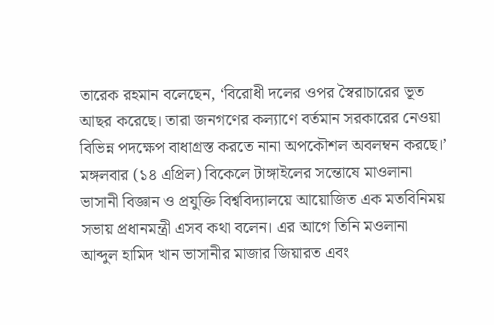তারেক রহমান বলেছেন, ‘বিরোধী দলের ওপর স্বৈরাচারের ভূত আছর করেছে। তারা জনগণের কল্যাণে বর্তমান সরকারের নেওয়া বিভিন্ন পদক্ষেপ বাধাগ্রস্ত করতে নানা অপকৌশল অবলম্বন করছে।’ মঙ্গলবার (১৪ এপ্রিল) বিকেলে টাঙ্গাইলের সন্তোষে মাওলানা ভাসানী বিজ্ঞান ও প্রযুক্তি বিশ্ববিদ্যালয়ে আয়োজিত এক মতবিনিময় সভায় প্রধানমন্ত্রী এসব কথা বলেন। এর আগে তিনি মওলানা আব্দুল হামিদ খান ভাসানীর মাজার জিয়ারত এবং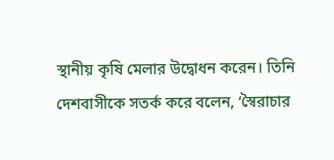স্থানীয় কৃষি মেলার উদ্বোধন করেন। তিনি দেশবাসীকে সতর্ক করে বলেন, ‘স্বৈরাচার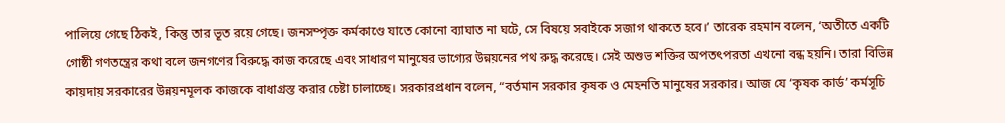পালিয়ে গেছে ঠিকই, কিন্তু তার ভূত রয়ে গেছে। জনসম্পৃক্ত কর্মকাণ্ডে যাতে কোনো ব্যাঘাত না ঘটে, সে বিষয়ে সবাইকে সজাগ থাকতে হবে।’ তারেক রহমান বলেন, ‘অতীতে একটি গোষ্ঠী গণতন্ত্রের কথা বলে জনগণের বিরুদ্ধে কাজ করেছে এবং সাধারণ মানুষের ভাগ্যের উন্নয়নের পথ রুদ্ধ করেছে। সেই অশুভ শক্তির অপতৎপরতা এখনো বন্ধ হয়নি। তারা বিভিন্ন কায়দায় সরকারের উন্নয়নমূলক কাজকে বাধাগ্রস্ত করার চেষ্টা চালাচ্ছে। সরকারপ্রধান বলেন, “বর্তমান সরকার কৃষক ও মেহনতি মানুষের সরকার। আজ যে ‘কৃষক কার্ড’ কর্মসূচি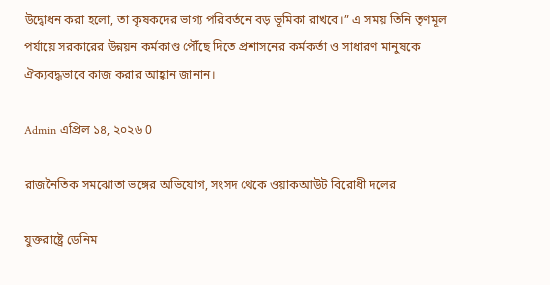উদ্বোধন করা হলো, তা কৃষকদের ভাগ্য পরিবর্তনে বড় ভূমিকা রাখবে।” এ সময় তিনি তৃণমূল পর্যায়ে সরকারের উন্নয়ন কর্মকাণ্ড পৌঁছে দিতে প্রশাসনের কর্মকর্তা ও সাধারণ মানুষকে ঐক্যবদ্ধভাবে কাজ করার আহ্বান জানান।

Admin এপ্রিল ১৪, ২০২৬ 0

রাজনৈতিক সমঝোতা ভঙ্গের অভিযোগ, সংসদ থেকে ওয়াকআউট বিরোধী দলের

যুক্তরাষ্ট্রে ডেনিম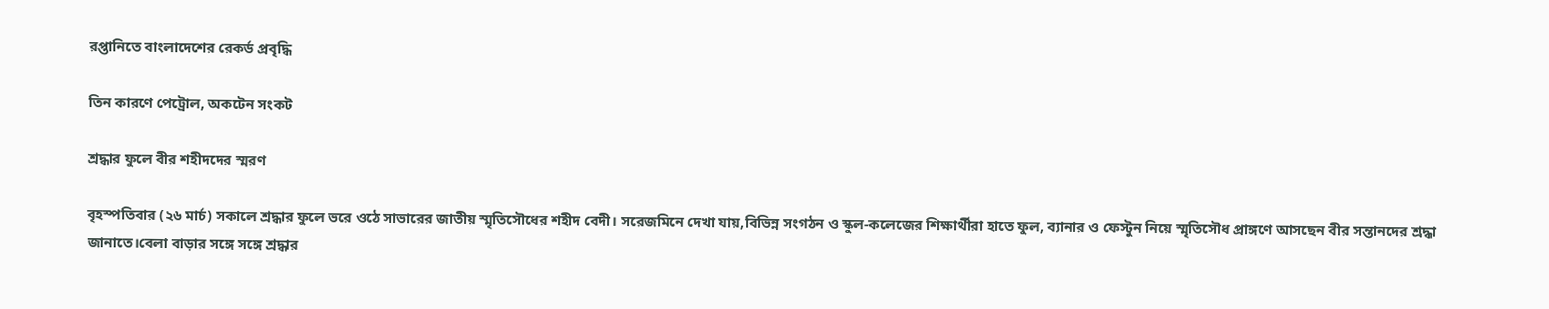রপ্তানিতে বাংলাদেশের রেকর্ড প্রবৃদ্ধি

তিন কারণে পেট্রোল, অকটেন সংকট

শ্রদ্ধার ফুলে বীর শহীদদের স্মরণ

বৃহস্পতিবার (২৬ মার্চ) সকালে শ্রদ্ধার ফুলে ভরে ওঠে সাভারের জাতীয় স্মৃতিসৌধের শহীদ বেদী। সরেজমিনে দেখা যায়,বিভিন্ন সংগঠন ও স্কুল-কলেজের শিক্ষার্থীরা হাতে ফুল, ব্যানার ও ফেস্টুন নিয়ে স্মৃতিসৌধ প্রাঙ্গণে আসছেন বীর সন্তানদের শ্রদ্ধা জানাতে।বেলা বাড়ার সঙ্গে সঙ্গে শ্রদ্ধার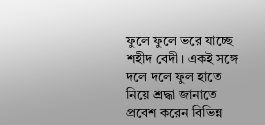ফুলে ফুলে ভরে যাচ্ছে শহীদ বেদী। একই সঙ্গে দলে দলে ফুল হাতে নিয়ে শ্রদ্ধা জানাতে প্রবেশ করেন বিভিন্ন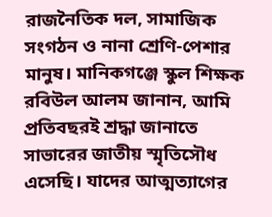রাজনৈতিক দল, সামাজিক সংগঠন ও নানা শ্রেণি-পেশার মানুষ। মানিকগঞ্জে স্কুল শিক্ষক রবিউল আলম জানান, আমি প্রতিবছরই শ্রদ্ধা জানাতে সাভারের জাতীয় স্মৃতিসৌধ এসেছি। যাদের আত্মত্যাগের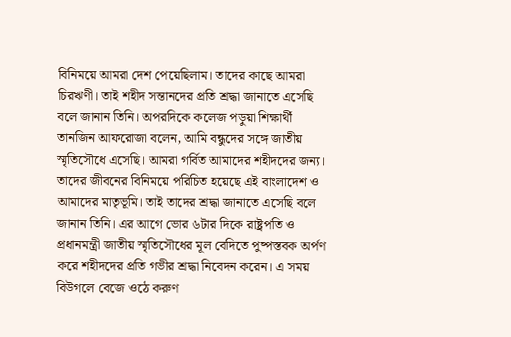বিনিময়ে আমরা দেশ পেয়েছিলাম। তাদের কাছে আমরা চিরঋণী। তাই শহীদ সন্তানদের প্রতি শ্রদ্ধা জানাতে এসেছি বলে জানান তিনি। অপরদিকে কলেজ পড়ুয়া শিক্ষার্থী তানজিন আফরোজা বলেন, আমি বন্ধুদের সঙ্গে জাতীয় স্মৃতিসৌধে এসেছি। আমরা গর্বিত আমাদের শহীদদের জন্য।  তাদের জীবনের বিনিময়ে পরিচিত হয়েছে এই বাংলাদেশ ও আমাদের মাতৃভূমি। তাই তাদের শ্রদ্ধা জানাতে এসেছি বলে জানান তিনি। এর আগে ভোর ৬টার দিকে রাষ্ট্রপতি ও  প্রধানমন্ত্রী জাতীয় স্মৃতিসৌধের মূল বেদিতে পুষ্পস্তবক অর্পণ করে শহীদদের প্রতি গভীর শ্রদ্ধা নিবেদন করেন। এ সময় বিউগলে বেজে ওঠে করুণ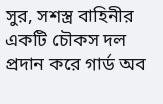সুর, সশস্ত্র বাহিনীর একটি চৌকস দল প্রদান করে গার্ড অব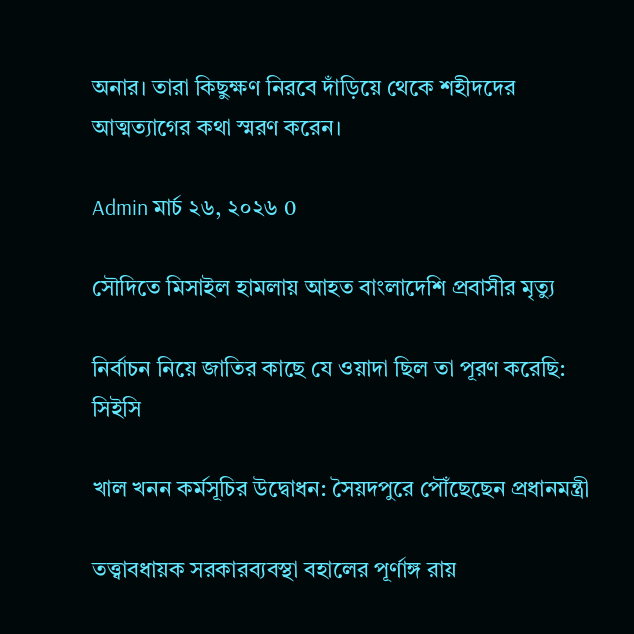অনার। তারা কিছুক্ষণ নিরবে দাঁড়িয়ে থেকে শহীদদের আত্মত্যাগের কথা স্মরণ করেন।

Admin মার্চ ২৬, ২০২৬ 0

সৌদিতে মিসাইল হামলায় আহত বাংলাদেশি প্রবাসীর মৃত্যু

নির্বাচন নিয়ে জাতির কাছে যে ওয়াদা ছিল তা পূরণ করেছি: সিইসি

খাল খনন কর্মসূচির উদ্বোধন: সৈয়দপুরে পৌঁছেছেন প্রধানমন্ত্রী

তত্ত্বাবধায়ক সরকারব্যবস্থা বহালের পূর্ণাঙ্গ রায়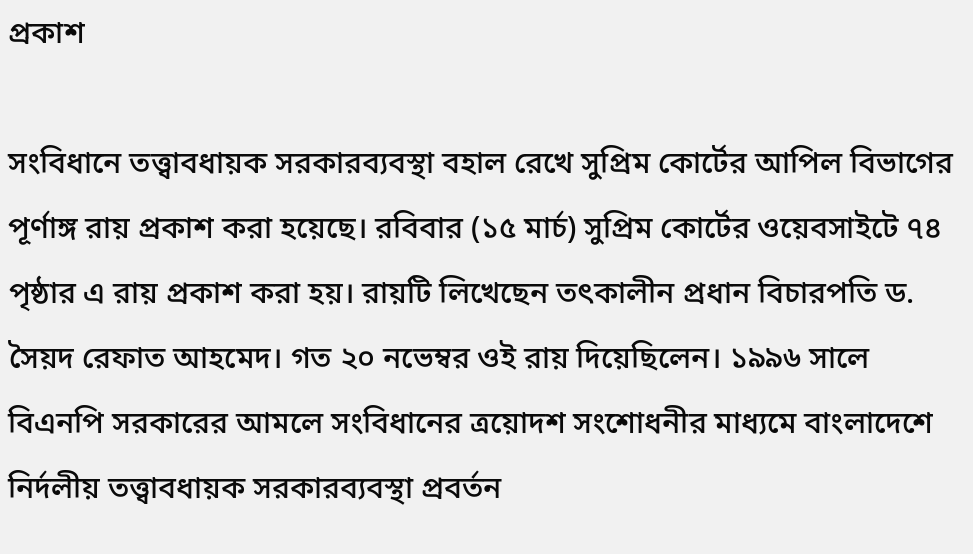প্রকাশ

সংবিধানে তত্ত্বাবধায়ক সরকারব্যবস্থা বহাল রেখে সুপ্রিম কোর্টের আপিল বিভাগের পূর্ণাঙ্গ রায় প্রকাশ করা হয়েছে। রবিবার (১৫ মার্চ) সুপ্রিম কোর্টের ওয়েবসাইটে ৭৪ পৃষ্ঠার এ রায় প্রকাশ করা হয়। রায়টি লিখেছেন তৎকালীন প্রধান বিচারপতি ড. সৈয়দ রেফাত আহমেদ। গত ২০ নভেম্বর ওই রায় দিয়েছিলেন। ১৯৯৬ সালে বিএনপি সরকারের আমলে সংবিধানের ত্রয়োদশ সংশোধনীর মাধ্যমে বাংলাদেশে নির্দলীয় তত্ত্বাবধায়ক সরকারব্যবস্থা প্রবর্তন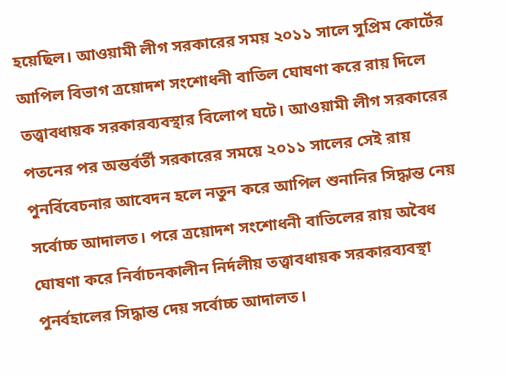হয়েছিল। আওয়ামী লীগ সরকারের সময় ২০১১ সালে সুপ্রিম কোর্টের আপিল বিভাগ ত্রয়োদশ সংশোধনী বাতিল ঘোষণা করে রায় দিলে তত্ত্বাবধায়ক সরকারব্যবস্থার বিলোপ ঘটে। আওয়ামী লীগ সরকারের পতনের পর অন্তর্বর্তী সরকারের সময়ে ২০১১ সালের সেই রায় পুনর্বিবেচনার আবেদন হলে নতুন করে আপিল শুনানির সিদ্ধান্ত নেয় সর্বোচ্চ আদালত। পরে ত্রয়োদশ সংশোধনী বাতিলের রায় অবৈধ ঘোষণা করে নির্বাচনকালীন নির্দলীয় তত্ত্বাবধায়ক সরকারব্যবস্থা পুনর্বহালের সিদ্ধান্ত দেয় সর্বোচ্চ আদালত।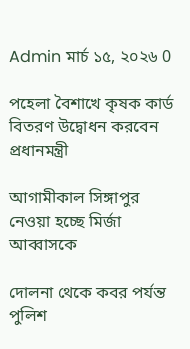Admin মার্চ ১৫, ২০২৬ 0

পহেলা বৈশাখে কৃষক কার্ড বিতরণ উদ্বোধন করবেন প্রধানমন্ত্রী

আগামীকাল সিঙ্গাপুর নেওয়া হচ্ছে মির্জা আব্বাসকে

দোলনা থেকে কবর পর্যন্ত পুলিশ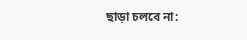ছাড়া চলবে না: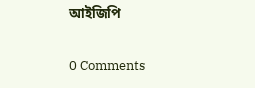আইজিপি

0 Comments